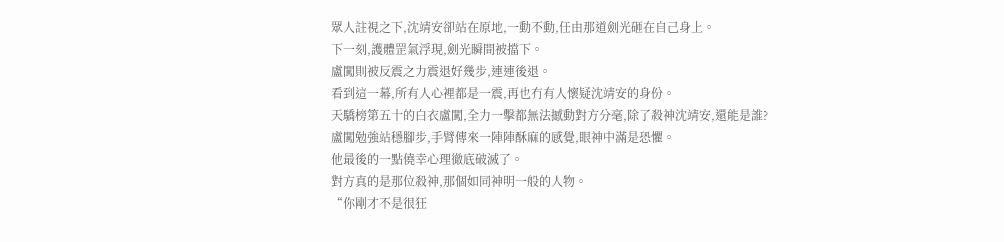眾人註視之下,沈靖安卻站在原地,一動不動,任由那道劍光砸在自己身上。
下一刻,護體罡氣浮現,劍光瞬間被擋下。
盧闖則被反震之力震退好幾步,連連後退。
看到這一幕,所有人心裡都是一震,再也冇有人懷疑沈靖安的身份。
天驕榜第五十的白衣盧闖,全力一擊都無法撼動對方分毫,除了殺神沈靖安,還能是誰?
盧闖勉強站穩腳步,手臂傳來一陣陣酥麻的感覺,眼神中滿是恐懼。
他最後的一點僥幸心理徹底破滅了。
對方真的是那位殺神,那個如同神明一般的人物。
“你剛才不是很狂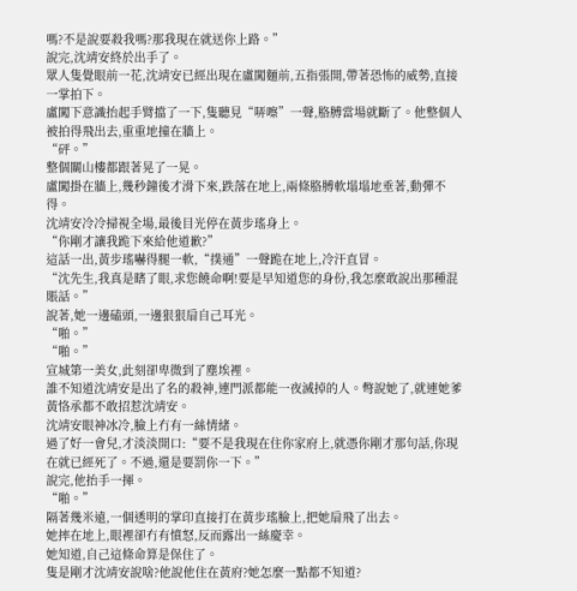嗎?不是說要殺我嗎?那我現在就送你上路。”
說完,沈靖安終於出手了。
眾人隻覺眼前一花,沈靖安已經出現在盧闖麵前,五指張開,帶著恐怖的威勢,直接一掌拍下。
盧闖下意識抬起手臂擋了一下,隻聽見“哢嚓”一聲,胳膊當場就斷了。他整個人被拍得飛出去,重重地撞在牆上。
“砰。”
整個關山樓都跟著晃了一晃。
盧闖掛在牆上,幾秒鐘後才滑下來,跌落在地上,兩條胳膊軟塌塌地垂著,動彈不得。
沈靖安冷冷掃視全場,最後目光停在黃步瑤身上。
“你剛才讓我跪下來給他道歉?”
這話一出,黃步瑤嚇得腿一軟,“撲通”一聲跪在地上,冷汗直冒。
“沈先生,我真是瞎了眼,求您饒命啊!要是早知道您的身份,我怎麼敢說出那種混賬話。”
說著,她一邊磕頭,一邊狠狠扇自己耳光。
“啪。”
“啪。”
宣城第一美女,此刻卻卑微到了塵埃裡。
誰不知道沈靖安是出了名的殺神,連門派都能一夜滅掉的人。彆說她了,就連她爹黃恪承都不敢招惹沈靖安。
沈靖安眼神冰冷,臉上冇有一絲情緒。
過了好一會兒,才淡淡開口:“要不是我現在住你家府上,就憑你剛才那句話,你現在就已經死了。不過,還是要罰你一下。”
說完,他抬手一揮。
“啪。”
隔著幾米遠,一個透明的掌印直接打在黃步瑤臉上,把她扇飛了出去。
她摔在地上,眼裡卻冇有憤怒,反而露出一絲慶幸。
她知道,自己這條命算是保住了。
隻是剛才沈靖安說啥?他說他住在黃府?她怎麼一點都不知道?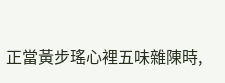正當黃步瑤心裡五味雜陳時,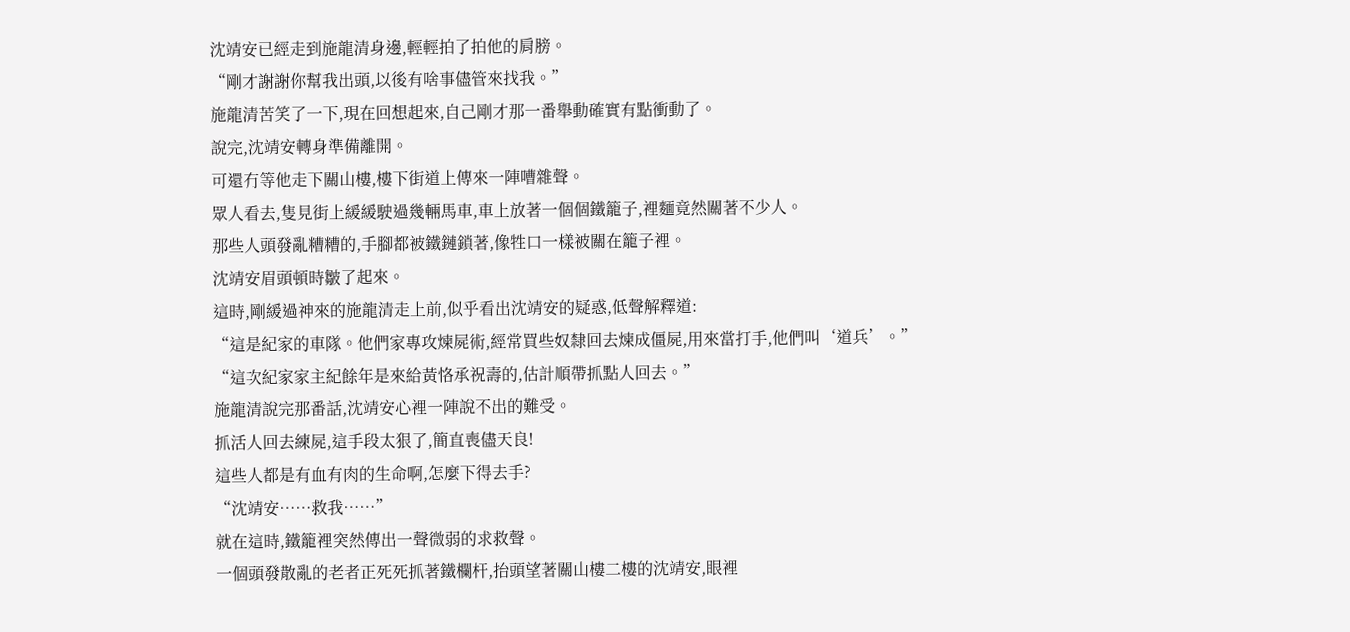沈靖安已經走到施龍清身邊,輕輕拍了拍他的肩膀。
“剛才謝謝你幫我出頭,以後有啥事儘管來找我。”
施龍清苦笑了一下,現在回想起來,自己剛才那一番舉動確實有點衝動了。
說完,沈靖安轉身準備離開。
可還冇等他走下關山樓,樓下街道上傳來一陣嘈雜聲。
眾人看去,隻見街上緩緩駛過幾輛馬車,車上放著一個個鐵籠子,裡麵竟然關著不少人。
那些人頭發亂糟糟的,手腳都被鐵鏈鎖著,像牲口一樣被關在籠子裡。
沈靖安眉頭頓時皺了起來。
這時,剛緩過神來的施龍清走上前,似乎看出沈靖安的疑惑,低聲解釋道:
“這是紀家的車隊。他們家專攻煉屍術,經常買些奴隸回去煉成僵屍,用來當打手,他們叫‘道兵’。”
“這次紀家家主紀餘年是來給黃恪承祝壽的,估計順帶抓點人回去。”
施龍清說完那番話,沈靖安心裡一陣說不出的難受。
抓活人回去練屍,這手段太狠了,簡直喪儘天良!
這些人都是有血有肉的生命啊,怎麼下得去手?
“沈靖安……救我……”
就在這時,鐵籠裡突然傳出一聲微弱的求救聲。
一個頭發散亂的老者正死死抓著鐵欄杆,抬頭望著關山樓二樓的沈靖安,眼裡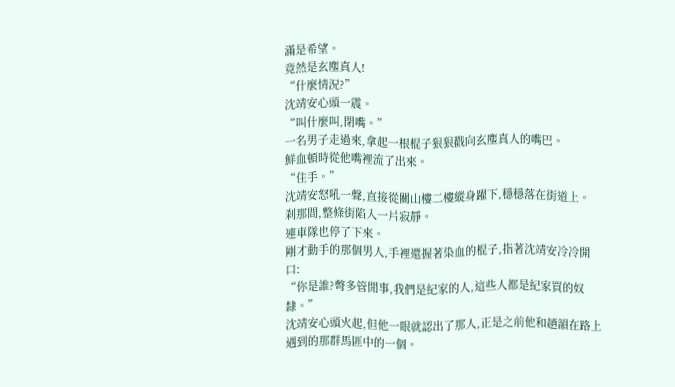滿是希望。
竟然是玄塵真人!
“什麼情況?”
沈靖安心頭一震。
“叫什麼叫,閉嘴。”
一名男子走過來,拿起一根棍子狠狠戳向玄塵真人的嘴巴。
鮮血頓時從他嘴裡流了出來。
“住手。”
沈靖安怒吼一聲,直接從關山樓二樓縱身躍下,穩穩落在街道上。
刹那間,整條街陷入一片寂靜。
連車隊也停了下來。
剛才動手的那個男人,手裡還握著染血的棍子,指著沈靖安冷冷開口:
“你是誰?彆多管閒事,我們是紀家的人,這些人都是紀家買的奴隸。”
沈靖安心頭火起,但他一眼就認出了那人,正是之前他和趙韻在路上遇到的那群馬匪中的一個。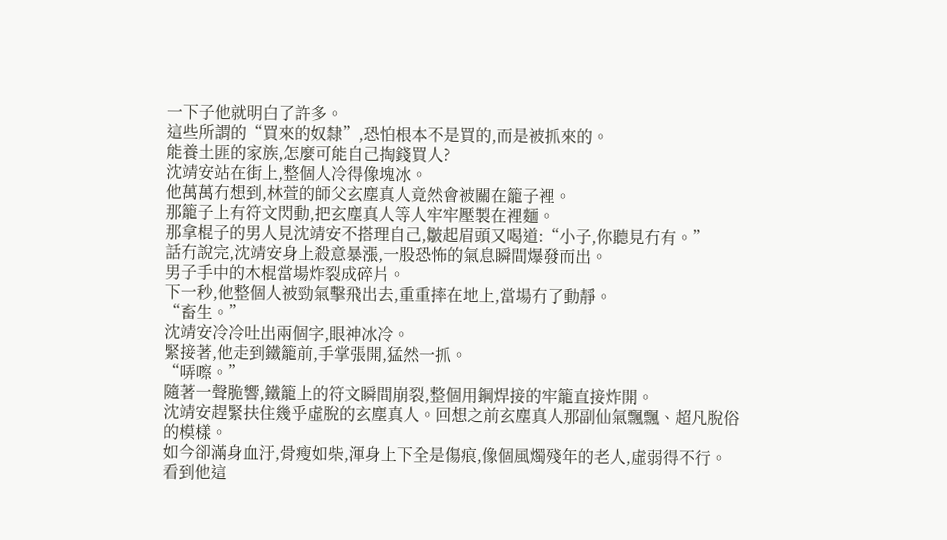一下子他就明白了許多。
這些所謂的“買來的奴隸”,恐怕根本不是買的,而是被抓來的。
能養土匪的家族,怎麼可能自己掏錢買人?
沈靖安站在街上,整個人冷得像塊冰。
他萬萬冇想到,林萱的師父玄塵真人竟然會被關在籠子裡。
那籠子上有符文閃動,把玄塵真人等人牢牢壓製在裡麵。
那拿棍子的男人見沈靖安不搭理自己,皺起眉頭又喝道:“小子,你聽見冇有。”
話冇說完,沈靖安身上殺意暴漲,一股恐怖的氣息瞬間爆發而出。
男子手中的木棍當場炸裂成碎片。
下一秒,他整個人被勁氣擊飛出去,重重摔在地上,當場冇了動靜。
“畜生。”
沈靖安冷冷吐出兩個字,眼神冰冷。
緊接著,他走到鐵籠前,手掌張開,猛然一抓。
“哢嚓。”
隨著一聲脆響,鐵籠上的符文瞬間崩裂,整個用鋼焊接的牢籠直接炸開。
沈靖安趕緊扶住幾乎虛脫的玄塵真人。回想之前玄塵真人那副仙氣飄飄、超凡脫俗的模樣。
如今卻滿身血汙,骨瘦如柴,渾身上下全是傷痕,像個風燭殘年的老人,虛弱得不行。
看到他這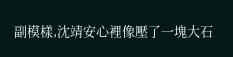副模樣,沈靖安心裡像壓了一塊大石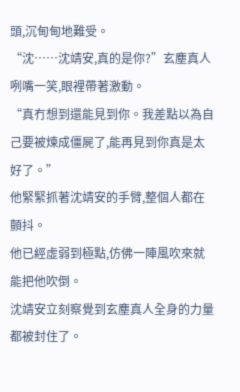頭,沉甸甸地難受。
“沈……沈靖安,真的是你?”玄塵真人咧嘴一笑,眼裡帶著激動。
“真冇想到還能見到你。我差點以為自己要被煉成僵屍了,能再見到你真是太好了。”
他緊緊抓著沈靖安的手臂,整個人都在顫抖。
他已經虛弱到極點,仿佛一陣風吹來就能把他吹倒。
沈靖安立刻察覺到玄塵真人全身的力量都被封住了。